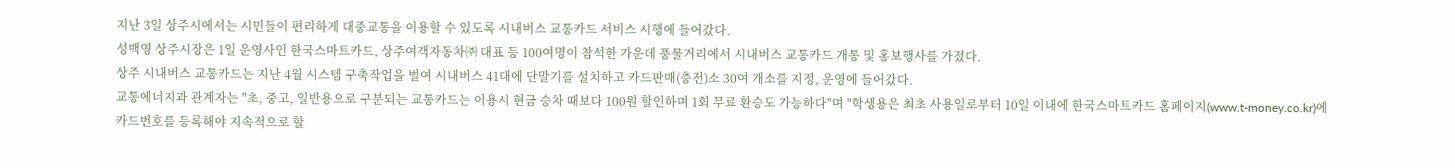지난 3일 상주시에서는 시민들이 편리하게 대중교통을 이용할 수 있도록 시내버스 교통카드 서비스 시행에 들어갔다.
성백영 상주시장은 1일 운영사인 한국스마트카드, 상주여객자동차㈜ 대표 등 100여명이 참석한 가운데 풍물거리에서 시내버스 교통카드 개통 및 홍보행사를 가졌다.
상주 시내버스 교통카드는 지난 4월 시스템 구축작업을 벌여 시내버스 41대에 단말기를 설치하고 카드판매(충전)소 30여 개소를 지정, 운영에 들어갔다.
교통에너지과 관계자는 "초, 중고, 일반용으로 구분되는 교통카드는 이용시 현금 승차 때보다 100원 할인하며 1회 무료 환승도 가능하다"며 "학생용은 최초 사용일로부터 10일 이내에 한국스마트카드 홈페이지(www.t-money.co.kr)에 카드번호를 등록해야 지속적으로 할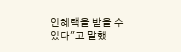인혜택을 받을 수 있다"고 말했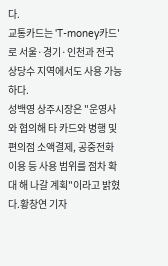다.
교통카드는 'T-money카드'로 서울·경기·인천과 전국 상당수 지역에서도 사용 가능하다.
성백영 상주시장은 "운영사와 협의해 타 카드와 병행 및 편의점 소액결제, 공중전화 이용 등 사용 범위를 점차 확대 해 나갈 계획"이라고 밝혔다.황창연 기자